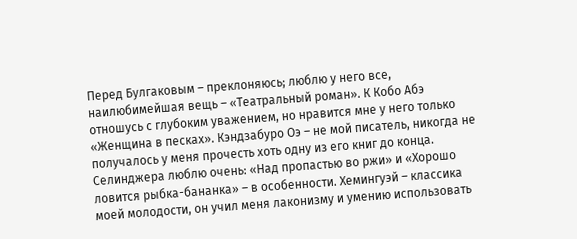Перед Булгаковым – преклоняюсь; люблю у него все, наилюбимейшая вещь – «Театральный роман». К Кобо Абэ отношусь с глубоким уважением, но нравится мне у него только «Женщина в песках». Кэндзабуро Оэ – не мой писатель, никогда не получалось у меня прочесть хоть одну из его книг до конца. Селинджера люблю очень: «Над пропастью во ржи» и «Хорошо ловится рыбка-бананка» – в особенности. Хемингуэй – классика моей молодости, он учил меня лаконизму и умению использовать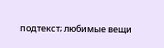подтекст; любимые вещи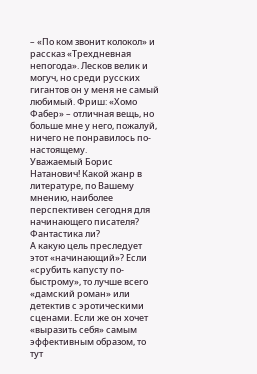– «По ком звонит колокол» и рассказ «Трехдневная непогода». Лесков велик и могуч, но среди русских гигантов он у меня не самый любимый. Фриш: «Хомо Фабер» – отличная вещь, но больше мне у него, пожалуй, ничего не понравилось по-настоящему.
Уважаемый Борис Натанович! Какой жанр в литературе, по Вашему мнению, наиболее перспективен сегодня для начинающего писателя? Фантастика ли?
А какую цель преследует этот «начинающий»? Если «срубить капусту по-быстрому», то лучше всего «дамский роман» или детектив с эротическими сценами. Если же он хочет «выразить себя» самым эффективным образом, то тут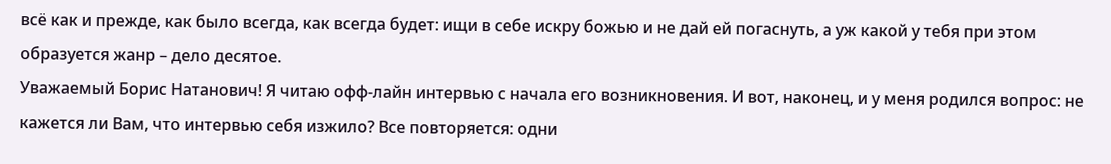всё как и прежде, как было всегда, как всегда будет: ищи в себе искру божью и не дай ей погаснуть, а уж какой у тебя при этом образуется жанр – дело десятое.
Уважаемый Борис Натанович! Я читаю офф-лайн интервью с начала его возникновения. И вот, наконец, и у меня родился вопрос: не кажется ли Вам, что интервью себя изжило? Все повторяется: одни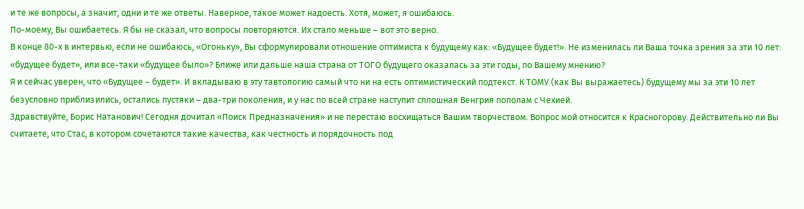и те же вопросы, а значит, одни и те же ответы. Наверное, такое может надоесть. Хотя, может, я ошибаюсь.
По-моему, Вы ошибаетесь. Я бы не сказал, что вопросы повторяются. Их стало меньше – вот это верно.
В конце 80-х в интервью, если не ошибаюсь, «Огоньку», Вы сформулировали отношение оптимиста к будущему как: «Будущее будет!». Не изменилась ли Ваша точка зрения за эти 10 лет: «будущее будет», или все-таки «будущее было»? Ближе или дальше наша страна от ТОГО будущего оказалась за эти годы, по Вашему мнению?
Я и сейчас уверен, что «Будущее – будет». И вкладываю в эту тавтологию самый что ни на есть оптимистический подтекст. К ТОМУ (как Вы выражаетесь) будущему мы за эти 10 лет безусловно приблизились, остались пустяки – два-три поколения, и у нас по всей стране наступит сплошная Венгрия пополам с Чехией.
Здравствуйте, Борис Натанович! Сегодня дочитал «Поиск Предназначения» и не перестаю восхищаться Вашим творчеством. Вопрос мой относится к Красногорову. Действительно ли Вы считаете, что Стас, в котором сочетаются такие качества, как честность и порядочность под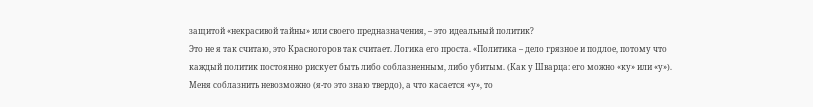защитой «некрасивой тайны» или своего предназначения, – это идеальный политик?
Это не я так считаю, это Красногоров так считает. Логика его проста. «Политика – дело грязное и подлое, потому что каждый политик постоянно рискует быть либо соблазненным, либо убитым. (Как у Шварца: его можно «ку» или «у»). Меня соблазнить невозможно (я-то это знаю твердо), а что касается «у», то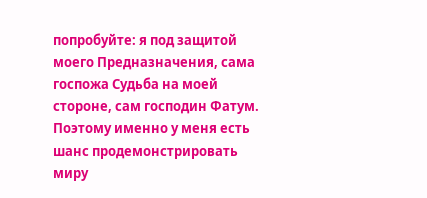попробуйте: я под защитой моего Предназначения, сама госпожа Судьба на моей стороне, сам господин Фатум. Поэтому именно у меня есть шанс продемонстрировать миру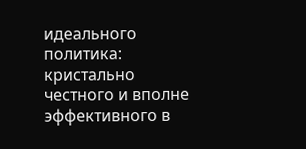идеального политика: кристально честного и вполне эффективного в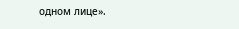одном лице».